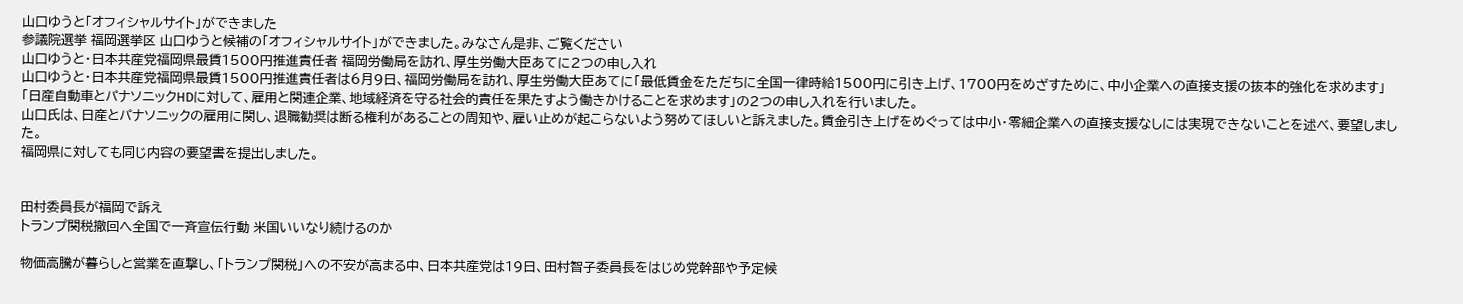山口ゆうと「オフィシャルサイト」ができました
参議院選挙 福岡選挙区 山口ゆうと候補の「オフィシャルサイト」ができました。みなさん是非、ご覧ください
山口ゆうと・日本共産党福岡県最賃1500円推進責任者 福岡労働局を訪れ、厚生労働大臣あてに2つの申し入れ
山口ゆうと・日本共産党福岡県最賃1500円推進責任者は6月9日、福岡労働局を訪れ、厚生労働大臣あてに「最低賃金をただちに全国一律時給1500円に引き上げ、1700円をめざすために、中小企業への直接支援の抜本的強化を求めます」「日産自動車とパナソニックHDに対して、雇用と関連企業、地域経済を守る社会的責任を果たすよう働きかけることを求めます」の2つの申し入れを行いました。
山口氏は、日産とパナソニックの雇用に関し、退職勧奨は断る権利があることの周知や、雇い止めが起こらないよう努めてほしいと訴えました。賃金引き上げをめぐっては中小・零細企業への直接支援なしには実現できないことを述べ、要望しました。
福岡県に対しても同じ内容の要望書を提出しました。


田村委員長が福岡で訴え
トランプ関税撤回へ全国で一斉宣伝行動 米国いいなり続けるのか

物価高騰が暮らしと営業を直撃し、「トランプ関税」への不安が高まる中、日本共産党は19日、田村智子委員長をはじめ党幹部や予定候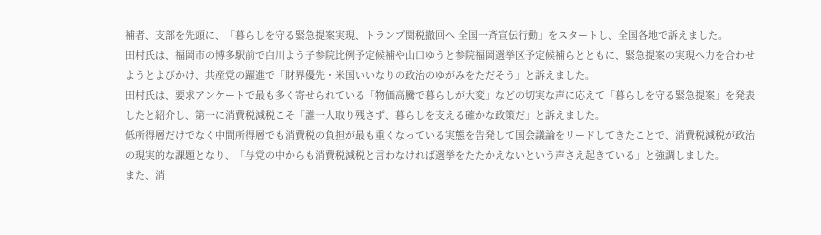補者、支部を先頭に、「暮らしを守る緊急提案実現、トランプ関税撤回へ 全国一斉宣伝行動」をスタートし、全国各地で訴えました。
田村氏は、福岡市の博多駅前で白川よう子参院比例予定候補や山口ゆうと参院福岡選挙区予定候補らとともに、緊急提案の実現へ力を合わせようとよびかけ、共産党の躍進で「財界優先・米国いいなりの政治のゆがみをただそう」と訴えました。
田村氏は、要求アンケートで最も多く寄せられている「物価高騰で暮らしが大変」などの切実な声に応えて「暮らしを守る緊急提案」を発表したと紹介し、第一に消費税減税こそ「誰一人取り残さず、暮らしを支える確かな政策だ」と訴えました。
低所得層だけでなく中間所得層でも消費税の負担が最も重くなっている実態を告発して国会議論をリードしてきたことで、消費税減税が政治の現実的な課題となり、「与党の中からも消費税減税と言わなければ選挙をたたかえないという声さえ起きている」と強調しました。
また、消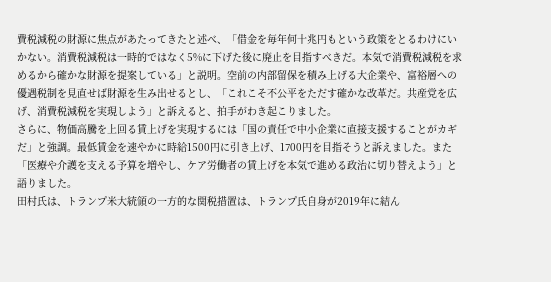費税減税の財源に焦点があたってきたと述べ、「借金を毎年何十兆円もという政策をとるわけにいかない。消費税減税は一時的ではなく5%に下げた後に廃止を目指すべきだ。本気で消費税減税を求めるから確かな財源を提案している」と説明。空前の内部留保を積み上げる大企業や、富裕層への優遇税制を見直せば財源を生み出せるとし、「これこそ不公平をただす確かな改革だ。共産党を広げ、消費税減税を実現しよう」と訴えると、拍手がわき起こりました。
さらに、物価高騰を上回る賃上げを実現するには「国の責任で中小企業に直接支援することがカギだ」と強調。最低賃金を速やかに時給1500円に引き上げ、1700円を目指そうと訴えました。また「医療や介護を支える予算を増やし、ケア労働者の賃上げを本気で進める政治に切り替えよう」と語りました。
田村氏は、トランプ米大統領の一方的な関税措置は、トランプ氏自身が2019年に結ん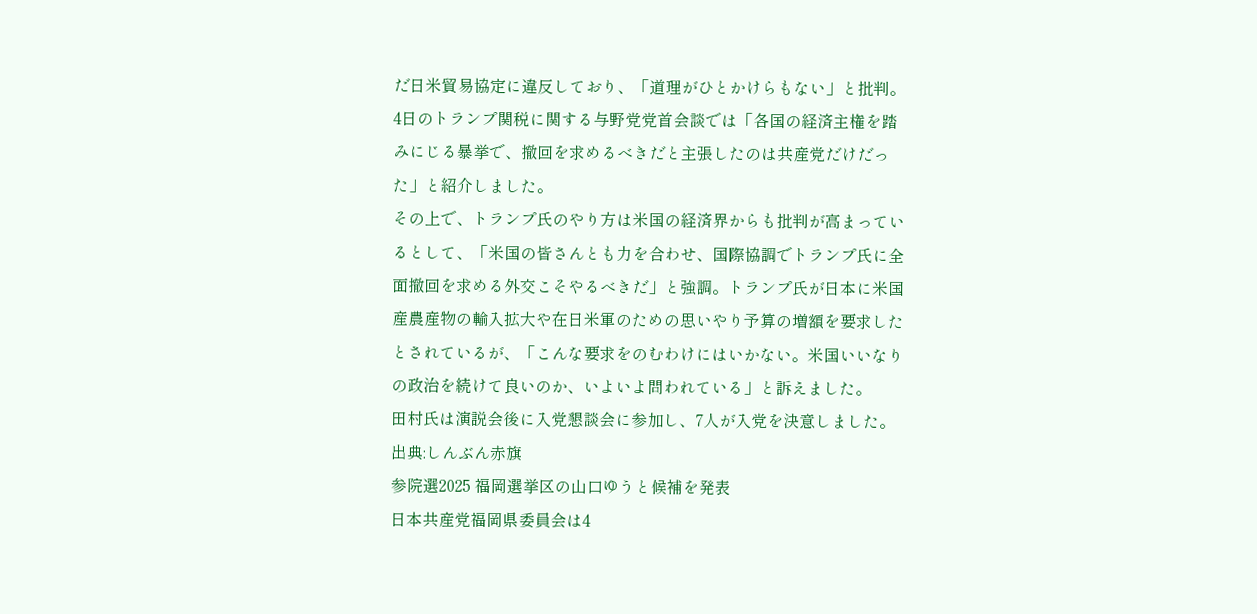だ日米貿易協定に違反しており、「道理がひとかけらもない」と批判。4日のトランプ関税に関する与野党党首会談では「各国の経済主権を踏みにじる暴挙で、撤回を求めるべきだと主張したのは共産党だけだった」と紹介しました。
その上で、トランプ氏のやり方は米国の経済界からも批判が高まっているとして、「米国の皆さんとも力を合わせ、国際協調でトランプ氏に全面撤回を求める外交こそやるべきだ」と強調。トランプ氏が日本に米国産農産物の輸入拡大や在日米軍のための思いやり予算の増額を要求したとされているが、「こんな要求をのむわけにはいかない。米国いいなりの政治を続けて良いのか、いよいよ問われている」と訴えました。
田村氏は演説会後に入党懇談会に参加し、7人が入党を決意しました。
出典:しんぶん赤旗
参院選2025 福岡選挙区の山口ゆうと候補を発表
日本共産党福岡県委員会は4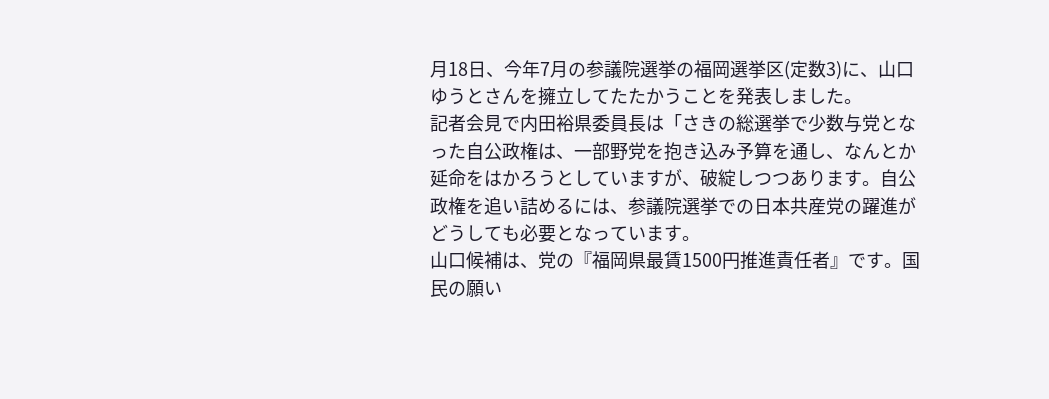月18日、今年7月の参議院選挙の福岡選挙区(定数3)に、山口ゆうとさんを擁立してたたかうことを発表しました。
記者会見で内田裕県委員長は「さきの総選挙で少数与党となった自公政権は、一部野党を抱き込み予算を通し、なんとか延命をはかろうとしていますが、破綻しつつあります。自公政権を追い詰めるには、参議院選挙での日本共産党の躍進がどうしても必要となっています。
山口候補は、党の『福岡県最賃1500円推進責任者』です。国民の願い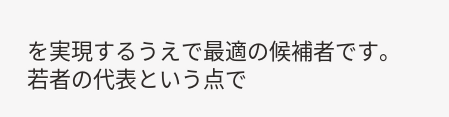を実現するうえで最適の候補者です。若者の代表という点で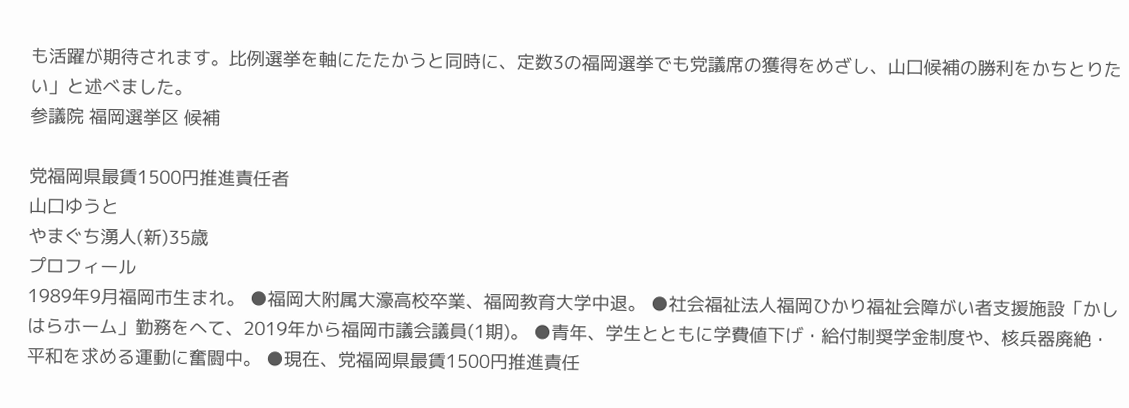も活躍が期待されます。比例選挙を軸にたたかうと同時に、定数3の福岡選挙でも党議席の獲得をめざし、山口候補の勝利をかちとりたい」と述べました。
参議院 福岡選挙区 候補

党福岡県最賃1500円推進責任者
山口ゆうと
やまぐち湧人(新)35歳
プロフィール
1989年9月福岡市生まれ。 ●福岡大附属大濠高校卒業、福岡教育大学中退。 ●社会福祉法人福岡ひかり福祉会障がい者支援施設「かしはらホーム」勤務をへて、2019年から福岡市議会議員(1期)。 ●青年、学生とともに学費値下げ・給付制奨学金制度や、核兵器廃絶・平和を求める運動に奮闘中。 ●現在、党福岡県最賃1500円推進責任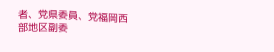者、党県委員、党福岡西部地区副委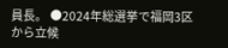員長。 ●2024年総選挙で福岡3区から立候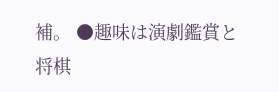補。 ●趣味は演劇鑑賞と将棋